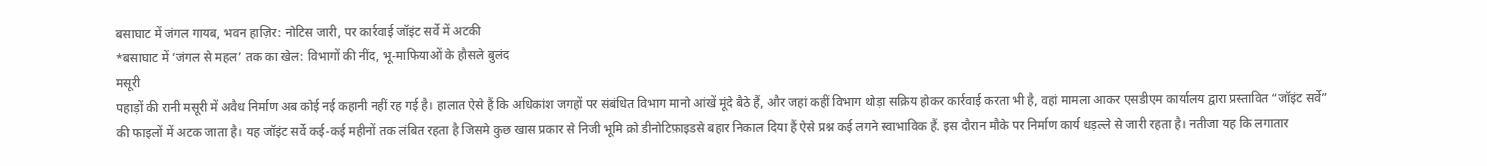बसाघाट में जंगल गायब, भवन हाज़िर: नोटिस जारी, पर कार्रवाई जॉइंट सर्वे में अटकी
*बसाघाट में ‘जंगल से महल’ तक का खेल: विभागों की नींद, भू-माफियाओं के हौसले बुलंद
मसूरी
पहाड़ों की रानी मसूरी में अवैध निर्माण अब कोई नई कहानी नहीं रह गई है। हालात ऐसे हैं कि अधिकांश जगहों पर संबंधित विभाग मानो आंखें मूंदे बैठे हैं, और जहां कहीं विभाग थोड़ा सक्रिय होकर कार्रवाई करता भी है, वहां मामला आकर एसडीएम कार्यालय द्वारा प्रस्तावित “जॉइंट सर्वे” की फाइलों में अटक जाता है। यह जॉइंट सर्वे कई-कई महीनों तक लंबित रहता है जिसमे कुछ खास प्रकार से निजी भूमि क़ो डीनोटिफ़ाइडसे बहार निकाल दिया हैं ऐसे प्रश्न कई लगने स्वाभाविक हैं. इस दौरान मौके पर निर्माण कार्य धड़ल्ले से जारी रहता है। नतीजा यह कि लगातार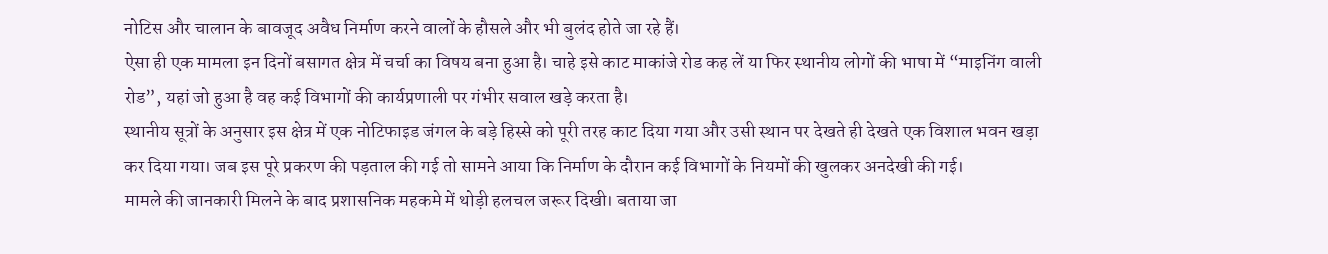नोटिस और चालान के बावजूद अवैध निर्माण करने वालों के हौसले और भी बुलंद होते जा रहे हैं।
ऐसा ही एक मामला इन दिनों बसागत क्षेत्र में चर्चा का विषय बना हुआ है। चाहे इसे काट माकांजे रोड कह लें या फिर स्थानीय लोगों की भाषा में “माइनिंग वाली रोड”, यहां जो हुआ है वह कई विभागों की कार्यप्रणाली पर गंभीर सवाल खड़े करता है।
स्थानीय सूत्रों के अनुसार इस क्षेत्र में एक नोटिफाइड जंगल के बड़े हिस्से को पूरी तरह काट दिया गया और उसी स्थान पर देखते ही देखते एक विशाल भवन खड़ा कर दिया गया। जब इस पूरे प्रकरण की पड़ताल की गई तो सामने आया कि निर्माण के दौरान कई विभागों के नियमों की खुलकर अनदेखी की गई।
मामले की जानकारी मिलने के बाद प्रशासनिक महकमे में थोड़ी हलचल जरूर दिखी। बताया जा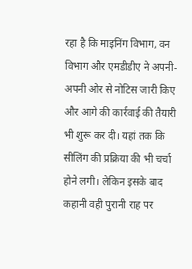रहा है कि माइनिंग विभाग, वन विभाग और एमडीडीए ने अपनी-अपनी ओर से नोटिस जारी किए और आगे की कार्रवाई की तैयारी भी शुरू कर दी। यहां तक कि सीलिंग की प्रक्रिया की भी चर्चा होने लगी। लेकिन इसके बाद कहानी वही पुरानी राह पर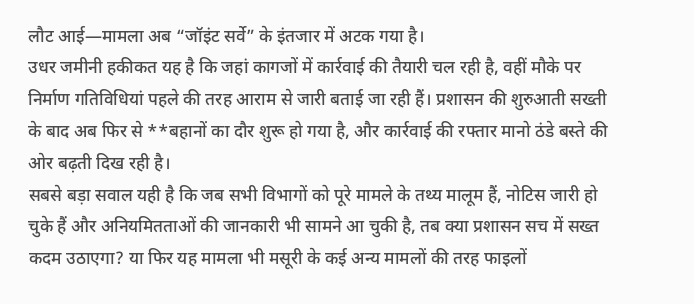लौट आई—मामला अब “जॉइंट सर्वे” के इंतजार में अटक गया है।
उधर जमीनी हकीकत यह है कि जहां कागजों में कार्रवाई की तैयारी चल रही है, वहीं मौके पर निर्माण गतिविधियां पहले की तरह आराम से जारी बताई जा रही हैं। प्रशासन की शुरुआती सख्ती के बाद अब फिर से **बहानों का दौर शुरू हो गया है, और कार्रवाई की रफ्तार मानो ठंडे बस्ते की ओर बढ़ती दिख रही है।
सबसे बड़ा सवाल यही है कि जब सभी विभागों को पूरे मामले के तथ्य मालूम हैं, नोटिस जारी हो चुके हैं और अनियमितताओं की जानकारी भी सामने आ चुकी है, तब क्या प्रशासन सच में सख्त कदम उठाएगा? या फिर यह मामला भी मसूरी के कई अन्य मामलों की तरह फाइलों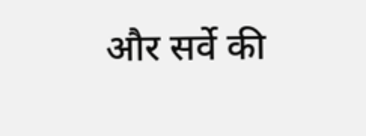और सर्वे की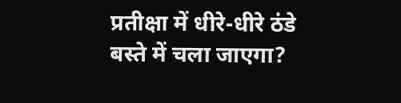प्रतीक्षा में धीरे-धीरे ठंडे बस्ते में चला जाएगा?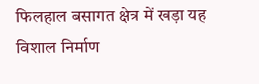फिलहाल बसागत क्षेत्र में खड़ा यह विशाल निर्माण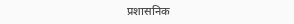प्रशासनिक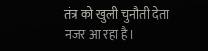तंत्र को खुली चुनौती देता नजर आ रहा है।